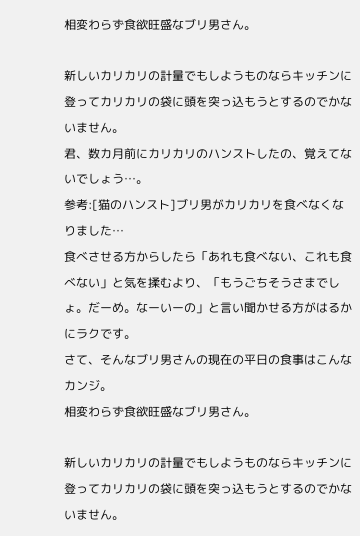相変わらず食欲旺盛なブリ男さん。

新しいカリカリの計量でもしようものならキッチンに登ってカリカリの袋に頭を突っ込もうとするのでかないません。
君、数カ月前にカリカリのハンストしたの、覚えてないでしょう…。
参考:[猫のハンスト]ブリ男がカリカリを食べなくなりました…
食べさせる方からしたら「あれも食べない、これも食べない」と気を揉むより、「もうごちそうさまでしょ。だーめ。なーいーの」と言い聞かせる方がはるかにラクです。
さて、そんなブリ男さんの現在の平日の食事はこんなカンジ。
相変わらず食欲旺盛なブリ男さん。

新しいカリカリの計量でもしようものならキッチンに登ってカリカリの袋に頭を突っ込もうとするのでかないません。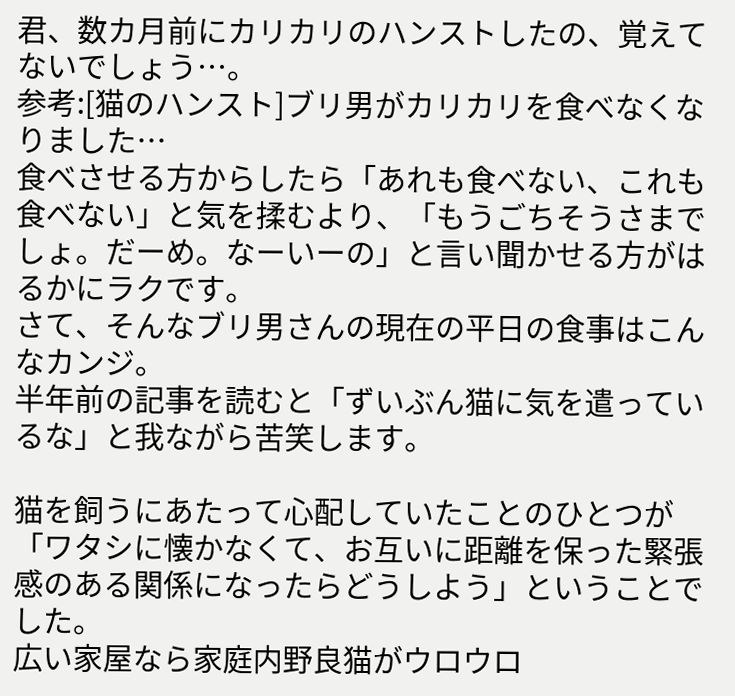君、数カ月前にカリカリのハンストしたの、覚えてないでしょう…。
参考:[猫のハンスト]ブリ男がカリカリを食べなくなりました…
食べさせる方からしたら「あれも食べない、これも食べない」と気を揉むより、「もうごちそうさまでしょ。だーめ。なーいーの」と言い聞かせる方がはるかにラクです。
さて、そんなブリ男さんの現在の平日の食事はこんなカンジ。
半年前の記事を読むと「ずいぶん猫に気を遣っているな」と我ながら苦笑します。

猫を飼うにあたって心配していたことのひとつが「ワタシに懐かなくて、お互いに距離を保った緊張感のある関係になったらどうしよう」ということでした。
広い家屋なら家庭内野良猫がウロウロ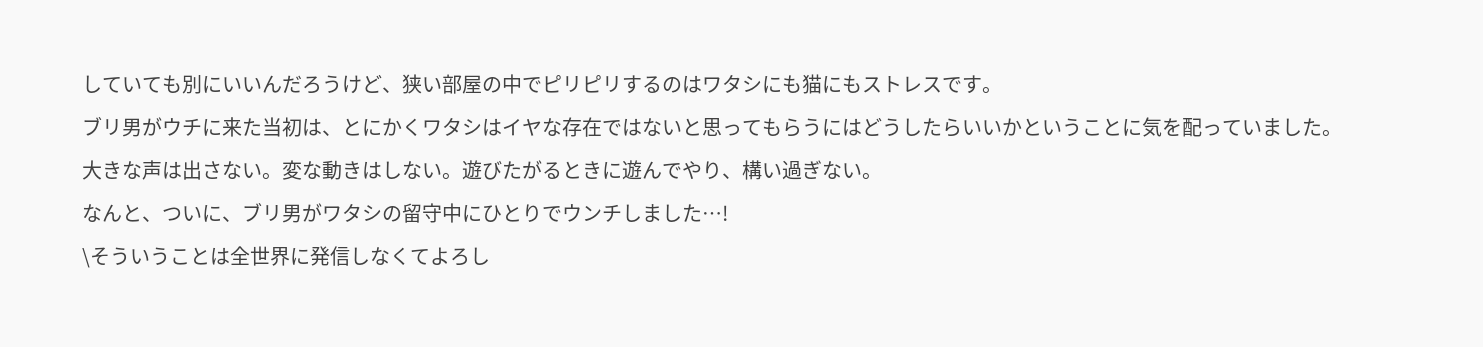していても別にいいんだろうけど、狭い部屋の中でピリピリするのはワタシにも猫にもストレスです。
ブリ男がウチに来た当初は、とにかくワタシはイヤな存在ではないと思ってもらうにはどうしたらいいかということに気を配っていました。
大きな声は出さない。変な動きはしない。遊びたがるときに遊んでやり、構い過ぎない。
なんと、ついに、ブリ男がワタシの留守中にひとりでウンチしました…!
\そういうことは全世界に発信しなくてよろし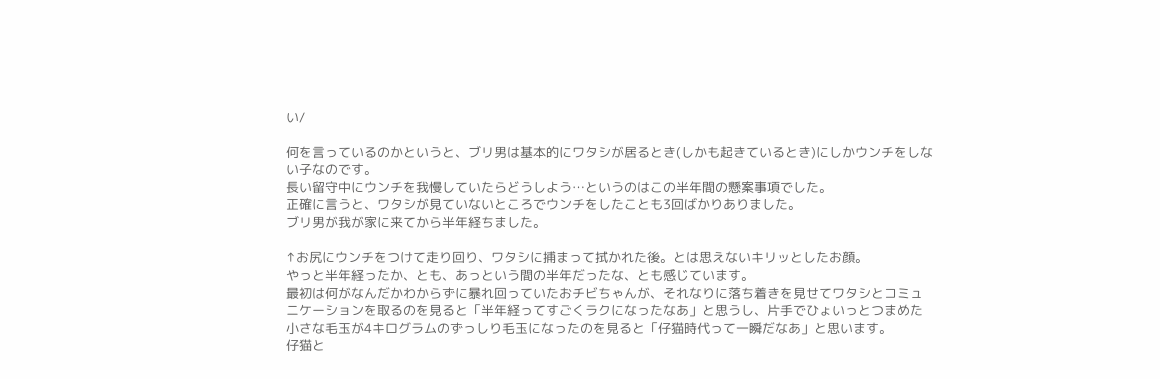い/

何を言っているのかというと、ブリ男は基本的にワタシが居るとき(しかも起きているとき)にしかウンチをしない子なのです。
長い留守中にウンチを我慢していたらどうしよう…というのはこの半年間の懸案事項でした。
正確に言うと、ワタシが見ていないところでウンチをしたことも3回ばかりありました。
ブリ男が我が家に来てから半年経ちました。

↑お尻にウンチをつけて走り回り、ワタシに捕まって拭かれた後。とは思えないキリッとしたお顔。
やっと半年経ったか、とも、あっという間の半年だったな、とも感じています。
最初は何がなんだかわからずに暴れ回っていたおチビちゃんが、それなりに落ち着きを見せてワタシとコミュニケーションを取るのを見ると「半年経ってすごくラクになったなあ」と思うし、片手でひょいっとつまめた小さな毛玉が4キログラムのずっしり毛玉になったのを見ると「仔猫時代って一瞬だなあ」と思います。
仔猫と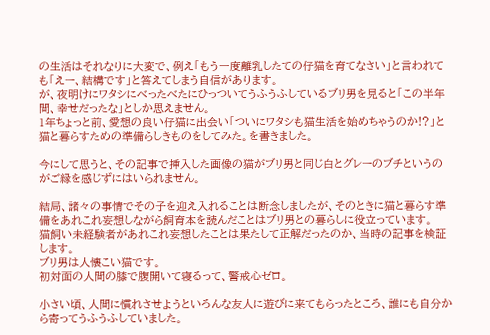の生活はそれなりに大変で、例え「もう一度離乳したての仔猫を育てなさい」と言われても「えー、結構です」と答えてしまう自信があります。
が、夜明けにワタシにべったべたにひっついてうふうふしているブリ男を見ると「この半年間、幸せだったな」としか思えません。
1年ちょっと前、愛想の良い仔猫に出会い「ついにワタシも猫生活を始めちゃうのか!?」と猫と暮らすための準備らしきものをしてみた。を書きました。

今にして思うと、その記事で挿入した画像の猫がブリ男と同じ白とグレーのブチというのがご縁を感じずにはいられません。

結局、諸々の事情でその子を迎え入れることは断念しましたが、そのときに猫と暮らす準備をあれこれ妄想しながら飼育本を読んだことはブリ男との暮らしに役立っています。
猫飼い未経験者があれこれ妄想したことは果たして正解だったのか、当時の記事を検証します。
ブリ男は人懐こい猫です。
初対面の人間の膝で腹開いて寝るって、警戒心ゼロ。

小さい頃、人間に慣れさせようといろんな友人に遊びに来てもらったところ、誰にも自分から寄ってうふうふしていました。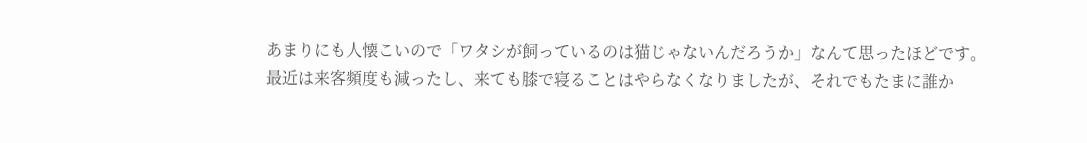あまりにも人懐こいので「ワタシが飼っているのは猫じゃないんだろうか」なんて思ったほどです。
最近は来客頻度も減ったし、来ても膝で寝ることはやらなくなりましたが、それでもたまに誰か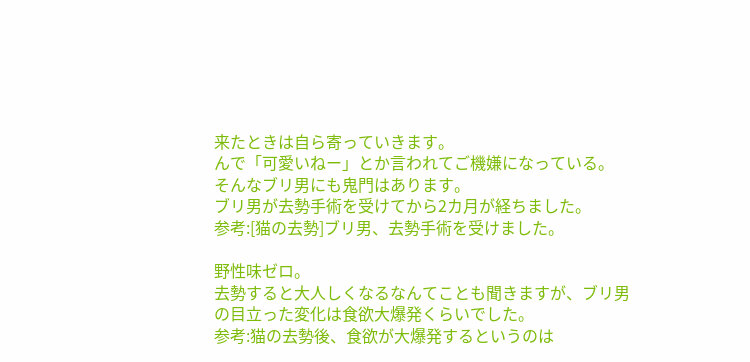来たときは自ら寄っていきます。
んで「可愛いねー」とか言われてご機嫌になっている。
そんなブリ男にも鬼門はあります。
ブリ男が去勢手術を受けてから2カ月が経ちました。
参考:[猫の去勢]ブリ男、去勢手術を受けました。

野性味ゼロ。
去勢すると大人しくなるなんてことも聞きますが、ブリ男の目立った変化は食欲大爆発くらいでした。
参考:猫の去勢後、食欲が大爆発するというのは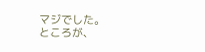マジでした。
ところが、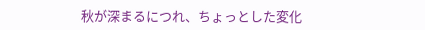秋が深まるにつれ、ちょっとした変化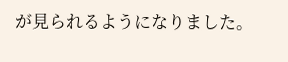が見られるようになりました。